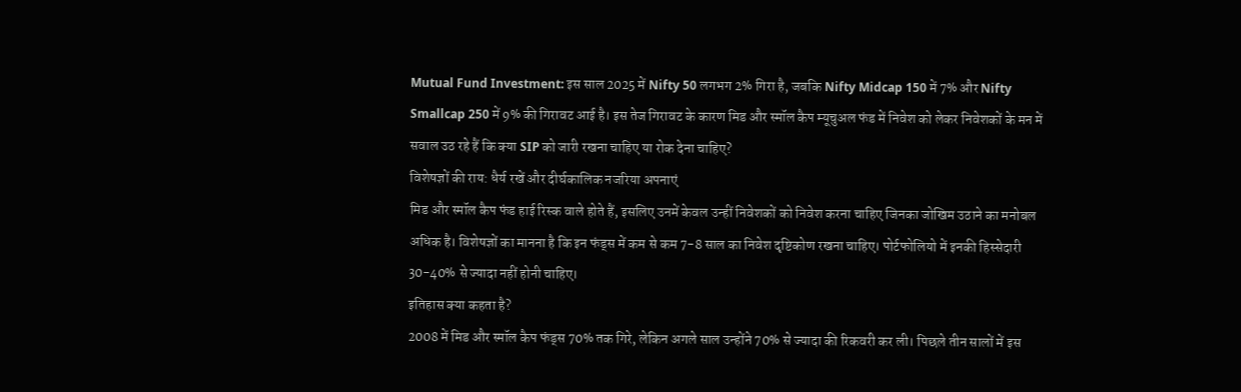Mutual Fund Investment: इस साल 2025 में Nifty 50 लगभग 2% गिरा है, जबकि Nifty Midcap 150 में 7% और Nifty Smallcap 250 में 9% की गिरावट आई है। इस तेज गिरावट के कारण मिड और स्मॉल कैप म्यूचुअल फंड में निवेश को लेकर निवेशकों के मन में सवाल उठ रहे हैं कि क्या SIP को जारी रखना चाहिए या रोक देना चाहिए?
विशेषज्ञों की राय: धैर्य रखें और दीर्घकालिक नजरिया अपनाएं
मिड और स्मॉल कैप फंड हाई रिस्क वाले होते हैं, इसलिए उनमें केवल उन्हीं निवेशकों को निवेश करना चाहिए जिनका जोखिम उठाने का मनोबल अधिक है। विशेषज्ञों का मानना है कि इन फंड्स में कम से कम 7-8 साल का निवेश दृष्टिकोण रखना चाहिए। पोर्टफोलियो में इनकी हिस्सेदारी 30-40% से ज्यादा नहीं होनी चाहिए।
इतिहास क्या कहता है?
2008 में मिड और स्मॉल कैप फंड्स 70% तक गिरे, लेकिन अगले साल उन्होंने 70% से ज्यादा की रिकवरी कर ली। पिछले तीन सालों में इस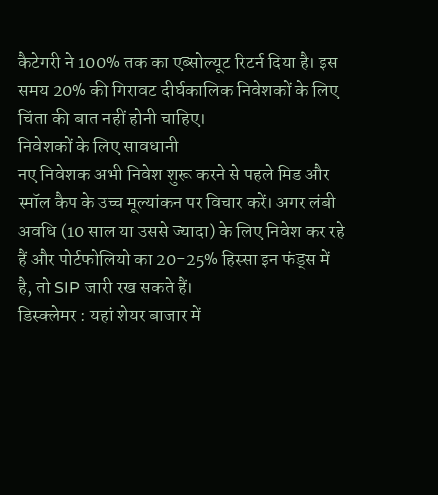कैटेगरी ने 100% तक का एब्सोल्यूट रिटर्न दिया है। इस समय 20% की गिरावट दीर्घकालिक निवेशकों के लिए चिंता की बात नहीं होनी चाहिए।
निवेशकों के लिए सावधानी
नए निवेशक अभी निवेश शुरू करने से पहले मिड और स्मॉल कैप के उच्च मूल्यांकन पर विचार करें। अगर लंबी अवधि (10 साल या उससे ज्यादा) के लिए निवेश कर रहे हैं और पोर्टफोलियो का 20-25% हिस्सा इन फंड्स में है, तो SIP जारी रख सकते हैं।
डिस्क्लेमर : यहां शेयर बाजार में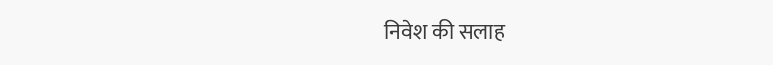निवेश की सलाह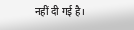नहीं दी गई है।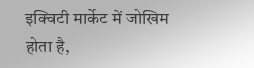इक्विटी मार्केट में जोखिम होता है,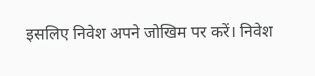इसलिए निवेश अपने जोखिम पर करें। निवेश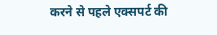करने से पहले एक्सपर्ट की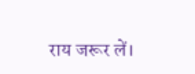राय जरूर लें।